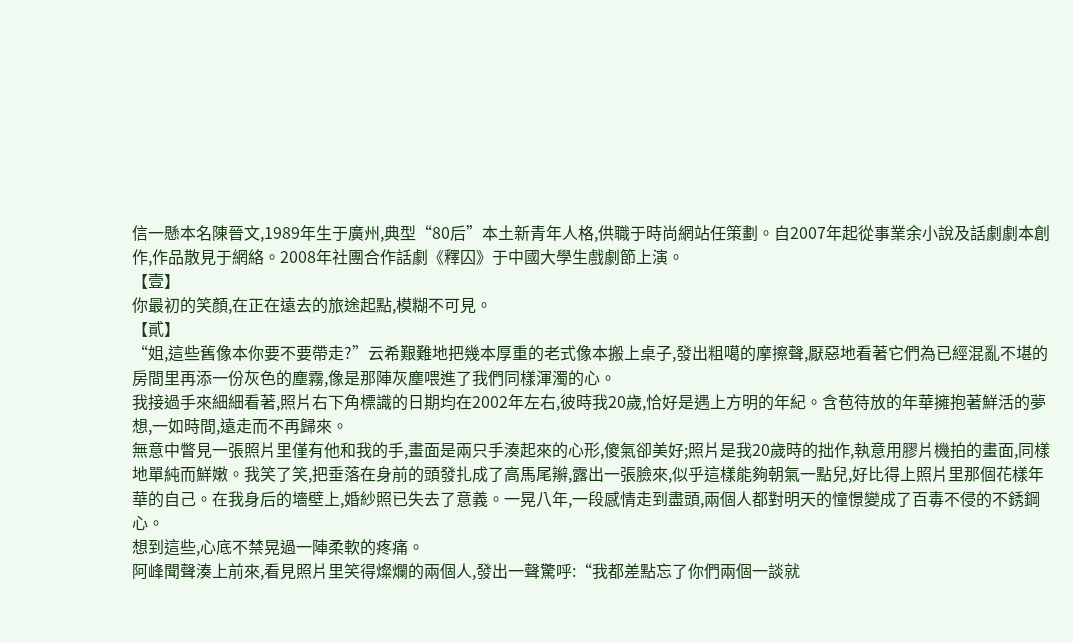信一懸本名陳晉文,1989年生于廣州,典型“80后”本土新青年人格,供職于時尚網站任策劃。自2007年起從事業余小說及話劇劇本創作,作品散見于網絡。2008年社團合作話劇《釋囚》于中國大學生戲劇節上演。
【壹】
你最初的笑顏,在正在遠去的旅途起點,模糊不可見。
【貳】
“姐,這些舊像本你要不要帶走?”云希艱難地把幾本厚重的老式像本搬上桌子,發出粗噶的摩擦聲,厭惡地看著它們為已經混亂不堪的房間里再添一份灰色的塵霧,像是那陣灰塵喂進了我們同樣渾濁的心。
我接過手來細細看著,照片右下角標識的日期均在2002年左右,彼時我20歲,恰好是遇上方明的年紀。含苞待放的年華擁抱著鮮活的夢想,一如時間,遠走而不再歸來。
無意中瞥見一張照片里僅有他和我的手,畫面是兩只手湊起來的心形,傻氣卻美好;照片是我20歲時的拙作,執意用膠片機拍的畫面,同樣地單純而鮮嫩。我笑了笑,把垂落在身前的頭發扎成了高馬尾辮,露出一張臉來,似乎這樣能夠朝氣一點兒,好比得上照片里那個花樣年華的自己。在我身后的墻壁上,婚紗照已失去了意義。一晃八年,一段感情走到盡頭,兩個人都對明天的憧憬變成了百毒不侵的不銹鋼心。
想到這些,心底不禁晃過一陣柔軟的疼痛。
阿峰聞聲湊上前來,看見照片里笑得燦爛的兩個人,發出一聲驚呼:“我都差點忘了你們兩個一談就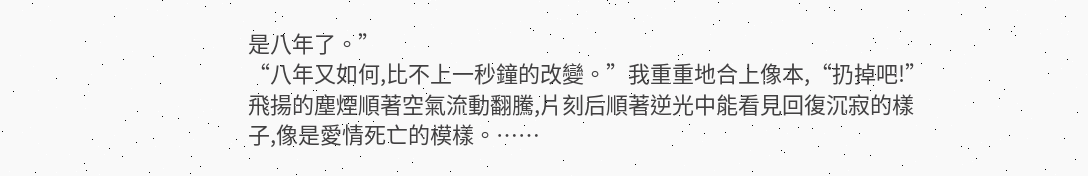是八年了。”
“八年又如何,比不上一秒鐘的改變。”我重重地合上像本,“扔掉吧!”
飛揚的塵煙順著空氣流動翻騰,片刻后順著逆光中能看見回復沉寂的樣子,像是愛情死亡的模樣。……